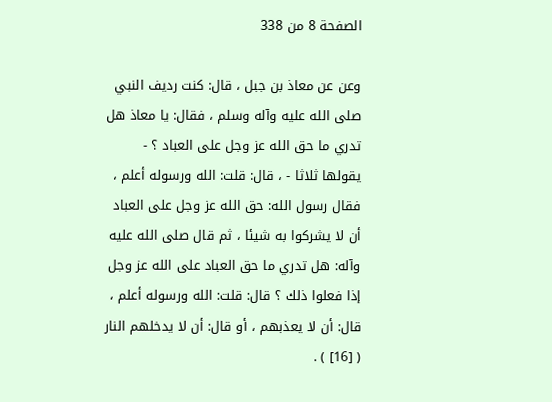الصفحة 8 من 338

وعن عن معاذ بن جبل ، قال: كنت رديف النبي صلى الله عليه وآله وسلم ، فقال: يا معاذ هل تدري ما حق الله عز وجل على العباد ؟ - يقولها ثلاثا - ، قال: قلت: الله ورسوله أعلم ، فقال رسول الله: حق الله عز وجل على العباد أن لا يشركوا به شيئا ، ثم قال صلى الله عليه وآله: هل تدري ما حق العباد على الله عز وجل إذا فعلوا ذلك ؟ قال: قلت: الله ورسوله أعلم ، قال: أن لا يعذبهم ، أو قال: أن لا يدخلهم النار ( [16] ) .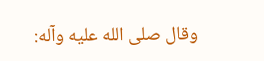وقال صلى الله عليه وآله: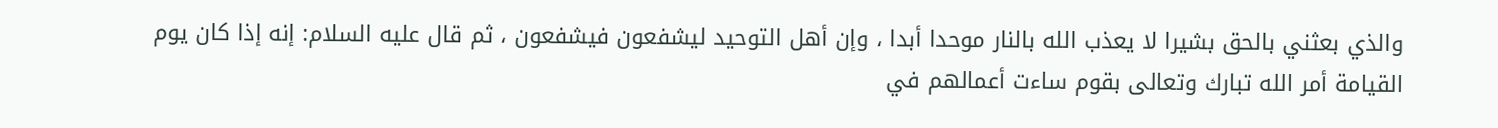والذي بعثني بالحق بشيرا لا يعذب الله بالنار موحدا أبدا ، وإن أهل التوحيد ليشفعون فيشفعون ، ثم قال عليه السلام: إنه إذا كان يوم القيامة أمر الله تبارك وتعالى بقوم ساءت أعمالهم في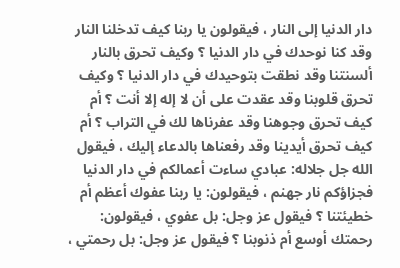دار الدنيا إلى النار ، فيقولون يا ربنا كيف تدخلنا النار وقد كنا نوحدك في دار الدنيا ؟ وكيف تحرق بالنار ألسنتنا وقد نطقت بتوحيدك في دار الدنيا ؟ وكيف تحرق قلوبنا وقد عقدت على أن لا إله إلا أنت ؟ أم كيف تحرق وجوهنا وقد عفرناها لك في التراب ؟ أم كيف تحرق أيدينا وقد رفعناها بالدعاء إليك ، فيقول الله جل جلاله: عبادي ساءت أعمالكم في دار الدنيا فجزاؤكم نار جهنم ، فيقولون: يا ربنا عفوك أعظم أم خطيئتنا ؟ فيقول عز وجل: بل عفوي ، فيقولون: رحمتك أوسع أم ذنوبنا ؟ فيقول عز وجل: بل رحمتي ،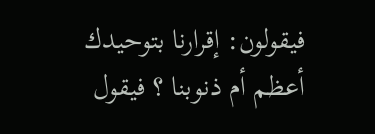فيقولون: إقرارنا بتوحيدك أعظم أم ذنوبنا ؟ فيقول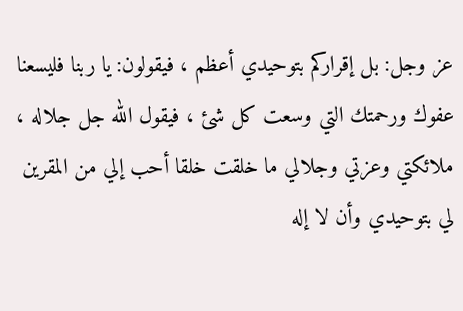عز وجل: بل إقراركم بتوحيدي أعظم ، فيقولون: يا ربنا فليسعنا عفوك ورحمتك التي وسعت كل شئ ، فيقول الله جل جلاله ، ملائكتي وعزتي وجلالي ما خلقت خلقا أحب إلي من المقرين لي بتوحيدي وأن لا إله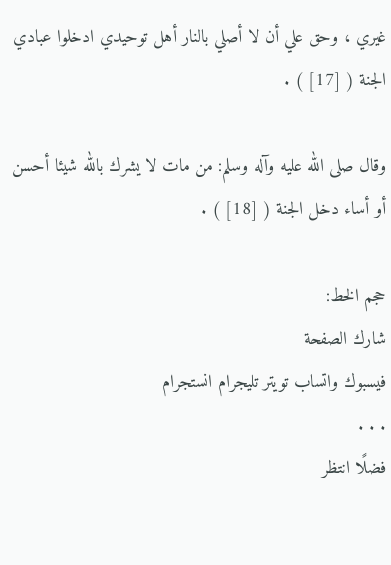غيري ، وحق علي أن لا أصلي بالنار أهل توحيدي ادخلوا عبادي الجنة ( [17] ) .

وقال صلى الله عليه وآله وسلم: من مات لا يشرك بالله شيئا أحسن أو أساء دخل الجنة ( [18] ) .

حجم الخط:
شارك الصفحة
فيسبوك واتساب تويتر تليجرام انستجرام
. . .
فضلًا انتظر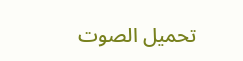تحميل الصوت